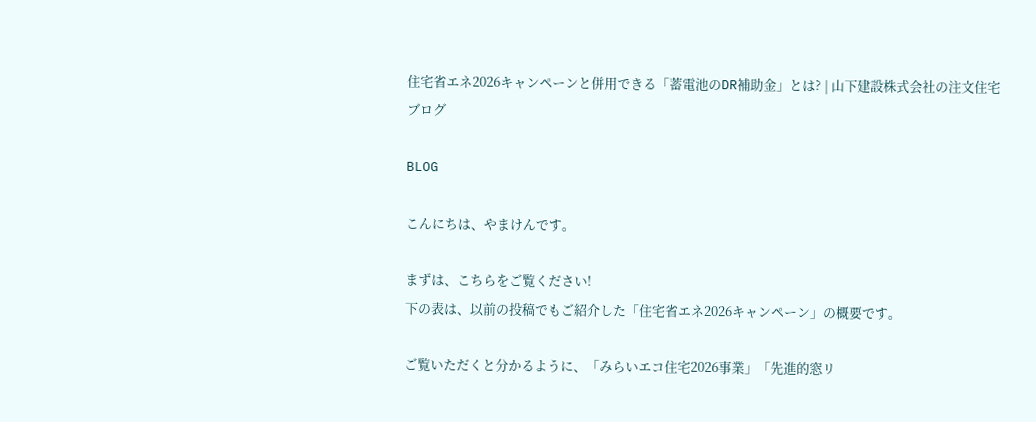住宅省エネ2026キャンペーンと併用できる「蓄電池のDR補助金」とは? | 山下建設株式会社の注文住宅
ブログ

BLOG

こんにちは、やまけんです。

まずは、こちらをご覧ください!
下の表は、以前の投稿でもご紹介した「住宅省エネ2026キャンペーン」の概要です。

ご覧いただくと分かるように、「みらいエコ住宅2026事業」「先進的窓リ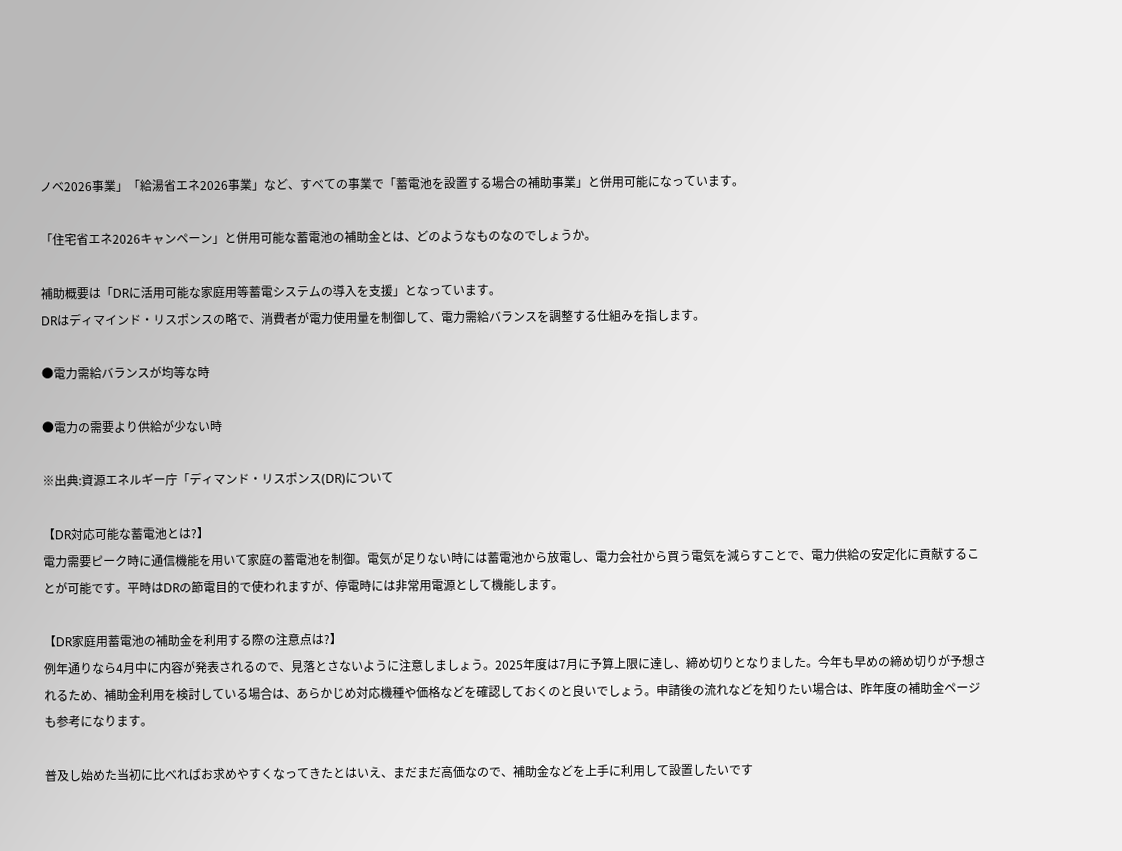ノベ2026事業」「給湯省エネ2026事業」など、すべての事業で「蓄電池を設置する場合の補助事業」と併用可能になっています。

「住宅省エネ2026キャンペーン」と併用可能な蓄電池の補助金とは、どのようなものなのでしょうか。

補助概要は「DRに活用可能な家庭用等蓄電システムの導入を支援」となっています。
DRはディマインド・リスポンスの略で、消費者が電力使用量を制御して、電力需給バランスを調整する仕組みを指します。

●電力需給バランスが均等な時

●電力の需要より供給が少ない時

※出典:資源エネルギー庁「ディマンド・リスポンス(DR)について

【DR対応可能な蓄電池とは?】
電力需要ピーク時に通信機能を用いて家庭の蓄電池を制御。電気が足りない時には蓄電池から放電し、電力会社から買う電気を減らすことで、電力供給の安定化に貢献することが可能です。平時はDRの節電目的で使われますが、停電時には非常用電源として機能します。

【DR家庭用蓄電池の補助金を利用する際の注意点は?】
例年通りなら4月中に内容が発表されるので、見落とさないように注意しましょう。2025年度は7月に予算上限に達し、締め切りとなりました。今年も早めの締め切りが予想されるため、補助金利用を検討している場合は、あらかじめ対応機種や価格などを確認しておくのと良いでしょう。申請後の流れなどを知りたい場合は、昨年度の補助金ページも参考になります。

普及し始めた当初に比べればお求めやすくなってきたとはいえ、まだまだ高価なので、補助金などを上手に利用して設置したいです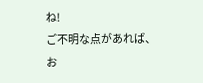ね!
ご不明な点があれば、お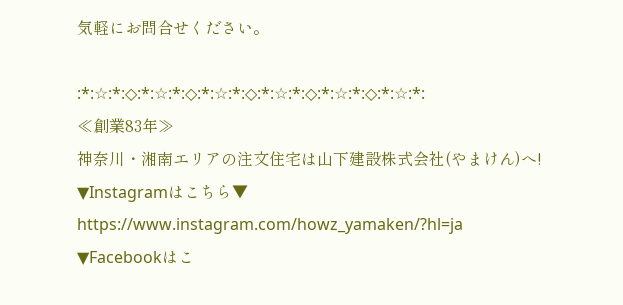気軽にお問合せください。

:*:☆:*:◇:*:☆:*:◇:*:☆:*:◇:*:☆:*:◇:*:☆:*:◇:*:☆:*:
≪創業83年≫
神奈川・湘南エリアの注文住宅は山下建設株式会社(やまけん)へ!
▼Instagramはこちら▼
https://www.instagram.com/howz_yamaken/?hl=ja
▼Facebookはこ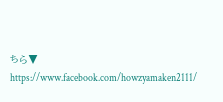ちら▼
https://www.facebook.com/howzyamaken2111/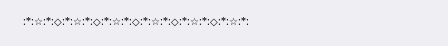:*:☆:*:◇:*:☆:*:◇:*:☆:*:◇:*:☆:*:◇:*:☆:*:◇:*:☆:*: